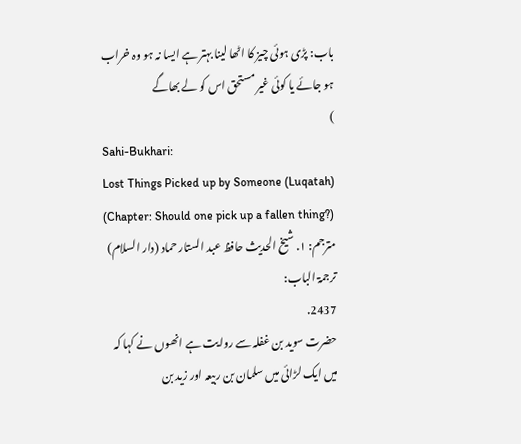باب: پڑی ہوئی چیز کا اٹھا لینا بہتر ہے ایسا نہ ہو وہ خراب ہو جائے یا کوئی غیر مستحق اس کو لے بھاگے
)
Sahi-Bukhari:
Lost Things Picked up by Someone (Luqatah)
(Chapter: Should one pick up a fallen thing?)
مترجم: ١. شیخ الحدیث حافظ عبد الستار حماد (دار السلام)
ترجمۃ الباب:
2437.
حضرت سوید بن غفلہ سے روایت ہے انھوں نے کہا کہ میں ایک لڑائی میں سلمان بن ربیعہ اور زید بن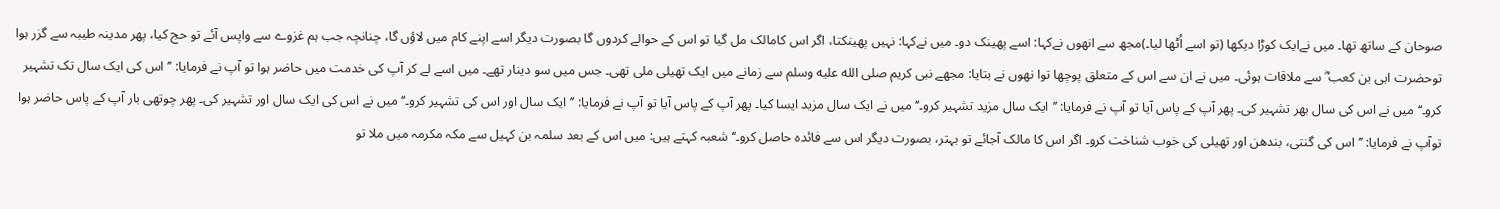صوحان کے ساتھ تھا۔ میں نےایک کوڑا دیکھا (تو اسے اُٹھا لیا۔)مجھ سے انھوں نےکہا: اسے پھینک دو۔ میں نےکہا: نہیں پھینکتا، اگر اس کامالک مل گیا تو اس کے حوالے کردوں گا بصورت دیگر اسے اپنے کام میں لاؤں گا، چنانچہ جب ہم غزوے سے واپس آئے تو حج کیا، پھر مدینہ طیبہ سے گزر ہوا توحضرت ابی بن کعب ؓ سے ملاقات ہوئی۔ میں نے ان سے اس کے متعلق پوچھا توا نھوں نے بتایا: مجھے نبی کریم صلى الله عليه وسلم سے زمانے میں ایک تھیلی ملی تھی۔ جس میں سو دینار تھے۔ میں اسے لے کر آپ کی خدمت میں حاضر ہوا تو آپ نے فرمایا: ’’اس کی ایک سال تک تشہیر کرو۔‘‘ میں نے اس کی سال بھر تشہیر کی۔ پھر آپ کے پاس آیا تو آپ نے فرمایا: ’’ایک سال مزید تشہیر کرو۔‘‘ میں نے ایک سال مزید ایسا کیا۔ پھر آپ کے پاس آیا تو آپ نے فرمایا: ’’ایک سال اور اس کی تشہیر کرو۔‘‘ میں نے اس کی ایک سال اور تشہیر کی۔ پھر چوتھی بار آپ کے پاس حاضر ہوا توآپ نے فرمایا: ’’اس کی گنتی، بندھن اور تھیلی کی خوب شناخت کرو۔ اگر اس کا مالک آجائے تو بہتر، بصورت دیگر اس سے فائدہ حاصل کرو۔‘‘ شعبہ کہتے ہیں: میں اس کے بعد سلمہ بن کہیل سے مکہ مکرمہ میں ملا تو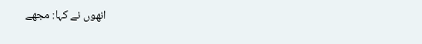انھوں نے کہا: مجھے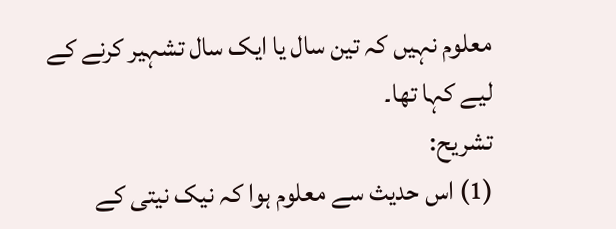معلوم نہیں کہ تین سال یا ایک سال تشہیر کرنے کے لیے کہا تھا۔
تشریح:
(1) اس حدیث سے معلوم ہوا کہ نیک نیتی کے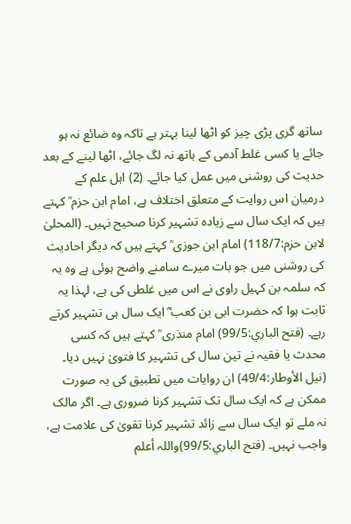ساتھ گری پڑی چیز کو اٹھا لینا بہتر ہے تاکہ وہ ضائع نہ ہو جائے یا کسی غلط آدمی کے ہاتھ نہ لگ جائے، اٹھا لینے کے بعد حدیث کی روشنی میں عمل کیا جائے۔ (2) اہل علم کے درمیان اس روایت کے متعلق اختلاف ہے، امام ابن حزم ؒ کہتے ہیں کہ ایک سال سے زیادہ تشہیر کرنا صحیح نہیں۔ (المحلیٰ لابن حزم:118/7) امام ابن جوزی ؒ کہتے ہیں کہ دیگر احادیث کی روشنی میں جو بات میرے سامنے واضح ہوئی ہے وہ یہ کہ سلمہ بن کہیل راوی نے اس میں غلطی کی ہے، لہذا یہ ثابت ہوا کہ حضرت ابی بن کعب ؓ ایک سال ہی تشہیر کرتے رہے۔ (فتح الباري:99/5) امام منذری ؒ کہتے ہیں کہ کسی محدث یا فقیہ نے تین سال کی تشہیر کا فتویٰ نہیں دیا۔ (نیل الأوطار:49/4) ان روایات میں تطبیق کی یہ صورت ممکن ہے کہ ایک سال تک تشہیر کرنا ضروری ہے۔ اگر مالک نہ ملے تو ایک سال سے زائد تشہیر کرنا تقویٰ کی علامت ہے، واجب نہیں۔ (فتح الباري:99/5)واللہ أعلم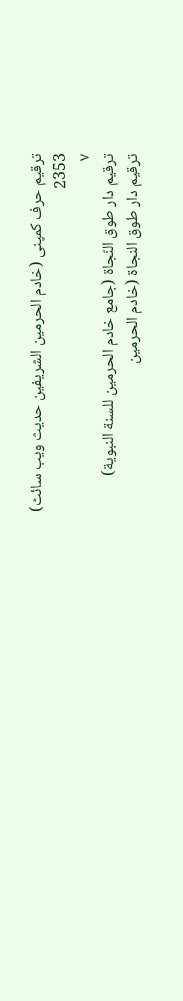ترقیم حرف کمپنی (خادم الحرمین الشریفین حدیث ویب سائٹ)
2353
٧
ترقيم دار طوق النّجاة (جامع خادم الحرمين للسنة النبوية)
ترقیم دار طوق النجاۃ (خادم الحرمین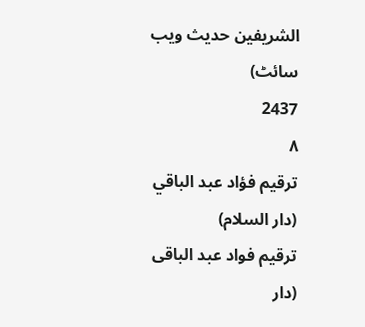الشریفین حدیث ویب سائٹ)
2437
٨
ترقيم فؤاد عبد الباقي (دار السلام)
ترقیم فواد عبد الباقی (دار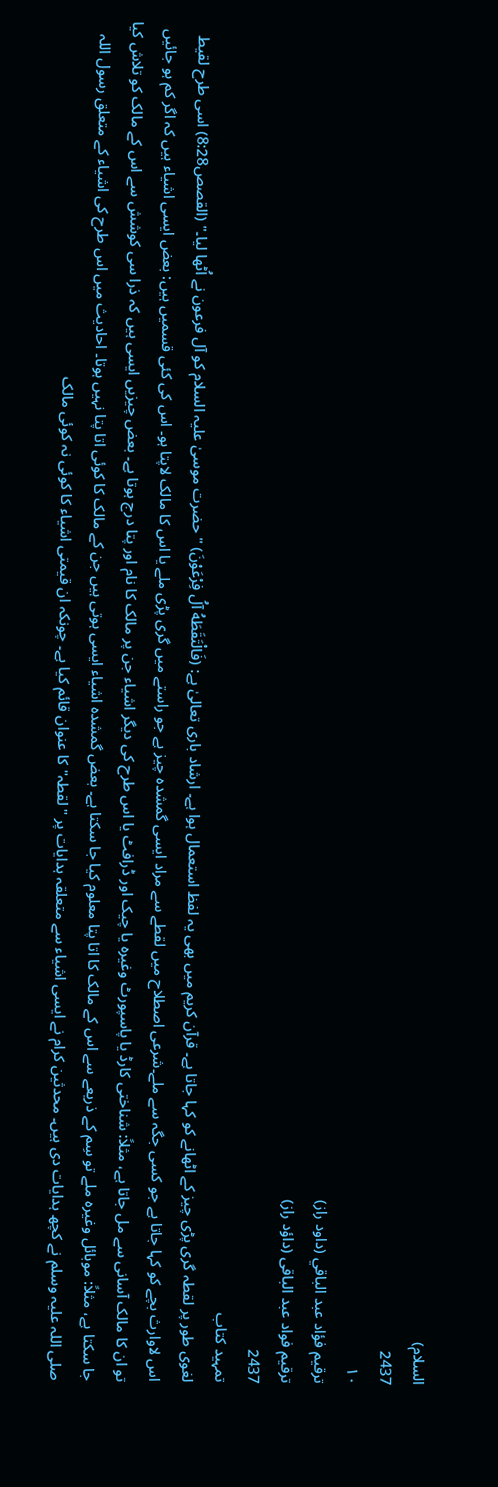السلام)
2437
١٠
ترقيم فؤاد عبد الباقي (داود راز)
ترقیم فواد عبد الباقی (داؤد راز)
2437
تمہید کتاب
لغوی طور پر لقطہ گری پڑی چیز کے اٹھانے کو کہا جاتا ہے۔ قرآن کریم میں بھی یہ لفظ استعمال ہوا ہے۔ ارشاد باری تعالیٰ ہے: (فَالْتَقَطَهُ آلُ فِرْعَوْنَ) "حضرت موسیٰ علیہ السلام کو آل فرعون نے اُٹھا لیا۔" (القصص8:28) اسی طرح لقیط اس لاوارث بچے کو کہا جاتا ہے جو کسی جگہ سے ملے۔شرعی اصطلاح میں لقطے سے مراد ایسی گمشدہ چیز ہے جو راستے میں گری پڑی ملے یا اس کا مالک لاپتا ہو۔ اس کی کئی قسمیں ہیں: بعض ایسی اشیاء ہیں کہ اگر کم ہو جائیں تو ان کا مالک آسانی سے مل جاتا ہے، مثلاً: شناختی کارڈ یا پاسپورٹ وغیرہ یا چیک اور ڈرافٹ یا اس طرح کی دیگر اشیاء جن پر مالک کا نام اور پتا درج ہوتا ہے۔ بعض چیزیں ایسی ہیں کہ ذرا سی کوشش سے اس کے مالک کو تلاش کیا جا سکتا ہے، مثلاً: موبائل وغیرہ ملے تو سِم کے ذریعے سے اس کے مالک کا اتا پتا معلوم کیا جا سکتا ہے۔ بعض گمشدہ اشیاء ایسی ہوتی ہیں جن کے مالک کا کوئی اتا پتا نہیں ہوتا۔ احادیث میں اس طرح کی اشیاء کے متعلق رسول اللہ صلی اللہ علیہ وسلم نے کچھ ہدایات دی ہیں۔ محدثین کرام نے ایسی اشیاء سے متعلقہ ہدایات پر "لقطہ" کا عنوان قائم کیا ہے۔ چونکہ ان قیمتی اشیاء کا کوئی نہ کوئی مالک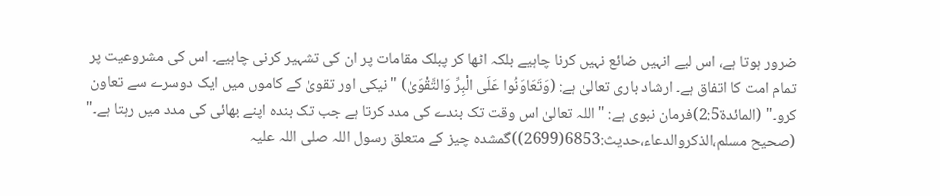ضرور ہوتا ہے، اس لیے انہیں ضائع نہیں کرنا چاہیے بلکہ اٹھا کر پبلک مقامات پر ان کی تشہیر کرنی چاہیے۔ اس کی مشروعیت پر تمام امت کا اتفاق ہے۔ ارشاد باری تعالیٰ ہے: (وَتَعَاوَنُوا عَلَى الْبِرِّ وَالتَّقْوَىٰ) "نیکی اور تقویٰ کے کاموں میں ایک دوسرے سے تعاون کرو۔" (المائدۃ2:5)فرمان نبوی ہے: "اللہ تعالیٰ اس وقت تک بندے کی مدد کرتا ہے جب تک بندہ اپنے بھائی کی مدد میں رہتا ہے۔" (صحیح مسلم،الذکروالدعاء،حدیث:6853(2699))گمشدہ چیز کے متعلق رسول اللہ صلی اللہ علیہ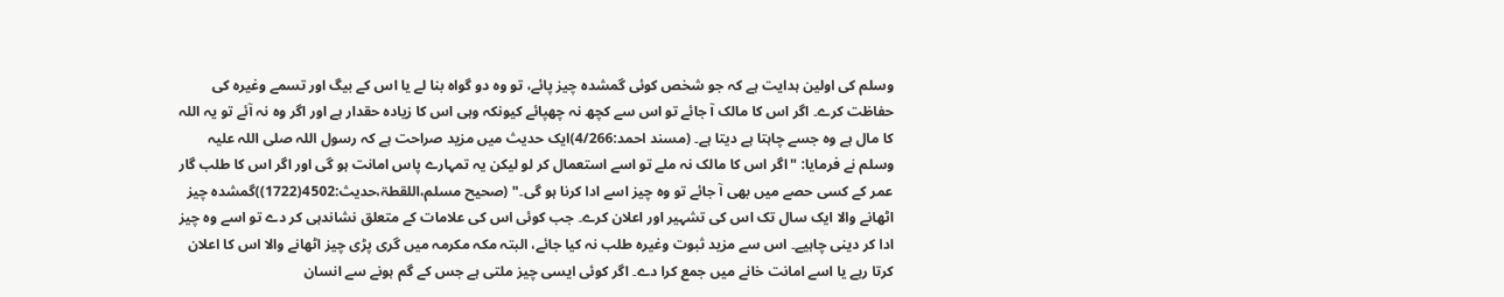وسلم کی اولین ہدایت ہے کہ جو شخص کوئی گمشدہ چیز پائے، تو وہ دو گواہ بنا لے یا اس کے بیگ اور تسمے وغیرہ کی حفاظت کرے۔ اگر اس کا مالک آ جائے تو اس سے کچھ نہ چھپائے کیونکہ وہی اس کا زیادہ حقدار ہے اور اگر وہ نہ آئے تو یہ اللہ کا مال ہے وہ جسے چاہتا ہے دیتا ہے۔ (مسند احمد:4/266)ایک حدیث میں مزید صراحت ہے کہ رسول اللہ صلی اللہ علیہ وسلم نے فرمایا: "اگر اس کا مالک نہ ملے تو اسے استعمال کر لو لیکن یہ تمہارے پاس امانت ہو گی اور اگر اس کا طلب گار عمر کے کسی حصے میں بھی آ جائے تو وہ چیز اسے ادا کرنا ہو گی۔" (صحیح مسلم،اللقطۃ،حدیث:4502(1722))گمشدہ چیز اٹھانے والا ایک سال تک اس کی تشہیر اور اعلان کرے۔ جب کوئی اس کی علامات کے متعلق نشاندہی کر دے تو اسے وہ چیز ادا کر دینی چاہیے۔ اس سے مزید ثبوت وغیرہ طلب نہ کیا جائے، البتہ مکہ مکرمہ میں گری پڑی چیز اٹھانے والا اس کا اعلان کرتا رہے یا اسے امانت خانے میں جمع کرا دے۔ اگر کوئی ایسی چیز ملتی ہے جس کے گم ہونے سے انسان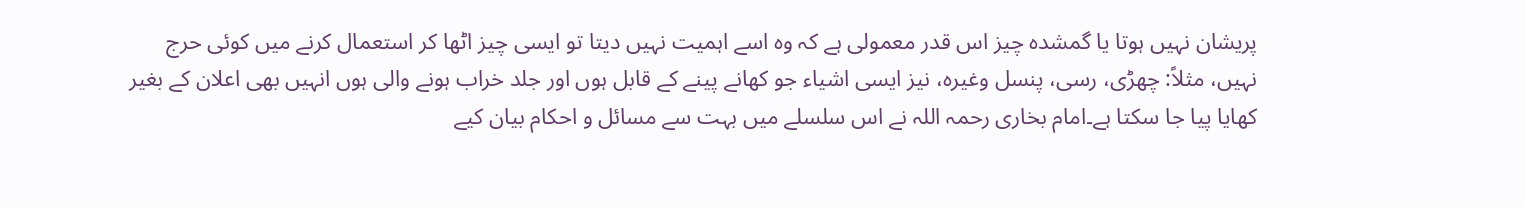پریشان نہیں ہوتا یا گمشدہ چیز اس قدر معمولی ہے کہ وہ اسے اہمیت نہیں دیتا تو ایسی چیز اٹھا کر استعمال کرنے میں کوئی حرج نہیں، مثلاً: چھڑی، رسی، پنسل وغیرہ، نیز ایسی اشیاء جو کھانے پینے کے قابل ہوں اور جلد خراب ہونے والی ہوں انہیں بھی اعلان کے بغیر کھایا پیا جا سکتا ہے۔امام بخاری رحمہ اللہ نے اس سلسلے میں بہت سے مسائل و احکام بیان کیے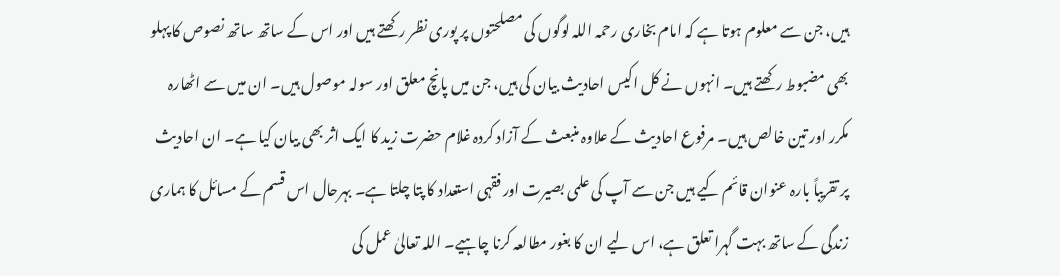ہیں، جن سے معلوم ہوتا ہے کہ امام بخاری رحمہ اللہ لوگوں کی مصلحتوں پر پوری نظر رکھتے ہیں اور اس کے ساتھ ساتھ نصوص کا پہلو بھی مضبوط رکھتے ہیں۔ انہوں نے کل اکیس احادیث بیان کی ہیں، جن میں پانچ معلق اور سولہ موصول ہیں۔ ان میں سے اٹھارہ مکرر اور تین خالص ہیں۔ مرفوع احادیث کے علاوہ منبعث کے آزاد کردہ غلام حضرت زید کا ایک اثر بھی بیان کیا ہے۔ ان احادیث پر تقریباً بارہ عنوان قائم کیے ہیں جن سے آپ کی علمی بصیرت اور فقہی استعداد کا پتا چلتا ہے۔ بہرحال اس قسم کے مسائل کا ہماری زندگی کے ساتھ بہت گہرا تعلق ہے، اس لیے ان کا بغور مطالعہ کرنا چاہیے۔ اللہ تعالیٰ عمل کی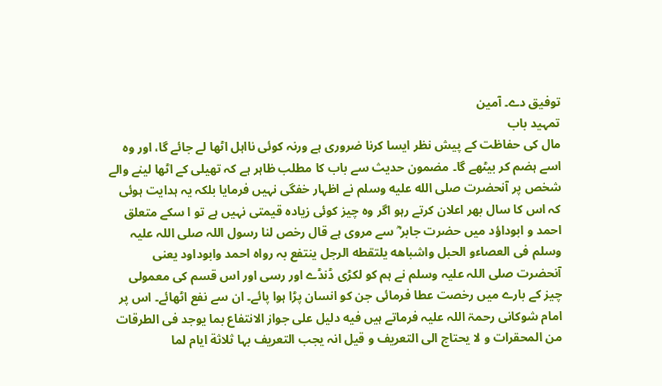توفیق دے۔ آمین
تمہید باب
مال کی حفاظت کے پیش نظر ایسا کرنا ضروری ہے ورنہ کوئی نااہل اٹھا لے جائے گا، اور وہ اسے ہضم کر بیٹھے گا۔ مضمون حدیث سے باب کا مطلب ظاہر ہے کہ تھیلی کے اٹھا لینے والے شخص پر آنحضرت صلى الله عليه وسلم نے اظہار خفگی نہیں فرمایا بلکہ یہ ہدایت ہوئی کہ اس کا سال بھر اعلان کرتے رہو اگر وہ چیز کوئی زیادہ قیمتی نہیں ہے تو ا سکے متعلق احمد و ابوداؤد میں حضرت جابر ؓ سے مروی ہے قال رخص لنا رسول اللہ صلی اللہ علیہ وسلم فی العصاءو الحبل واشباهه یلتقطه الرجل ینتفع بہ رواه احمد وابوداود یعنی آنحضرت صلی اللہ علیہ وسلم نے ہم کو لکڑی ڈنڈے اور رسی اور اس قسم کی معمولی چیز کے بارے میں رخصت عطا فرمائی جن کو انسان پڑا ہوا پائے۔ ان سے نفع اٹھائے۔ اس پر امام شوکانی رحمۃ اللہ علیہ فرماتے ہیں فیه دلیل علی جواز الانتفاع بما یوجد فی الطرقات من المحقرات و لا یحتاج الی التعریف و قیل انہ یجب التعریف بہا ثلاثة ایام لما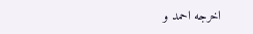اخرجه احمد و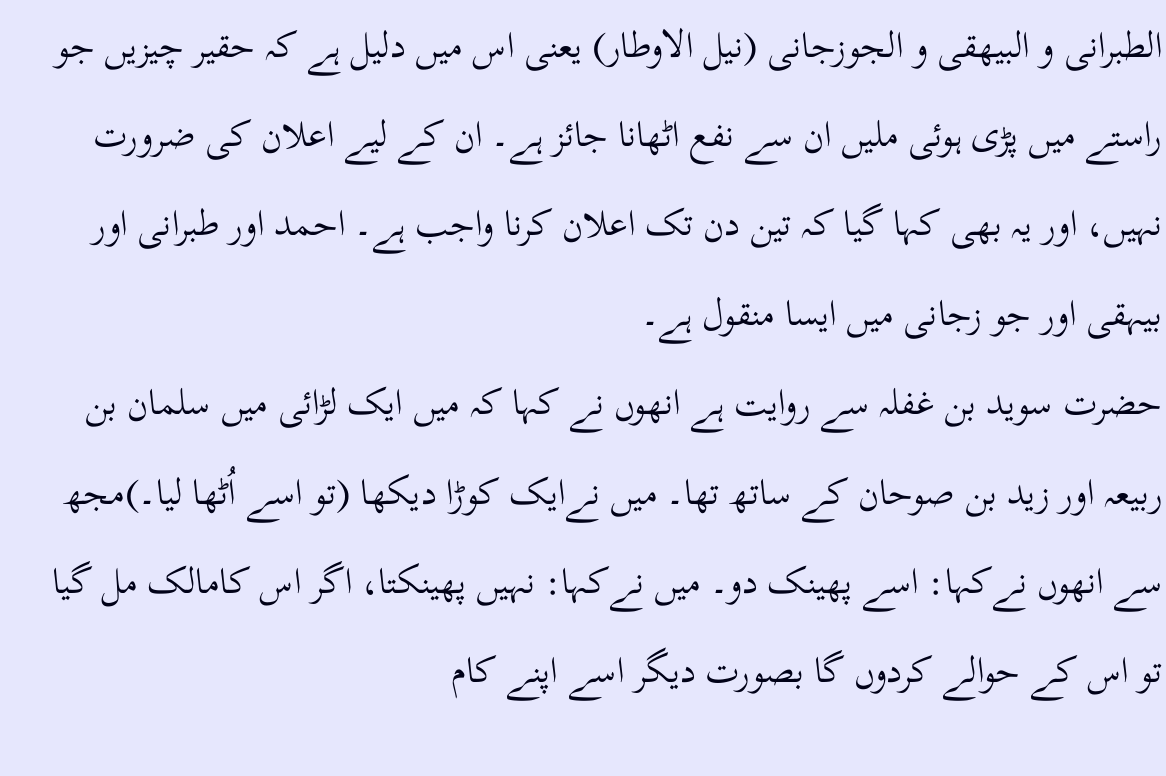الطبرانی و البیهقی و الجوزجانی (نیل الاوطار) یعنی اس میں دلیل ہے کہ حقیر چیزیں جو راستے میں پڑی ہوئی ملیں ان سے نفع اٹھانا جائز ہے۔ ان کے لیے اعلان کی ضرورت نہیں، اور یہ بھی کہا گیا کہ تین دن تک اعلان کرنا واجب ہے۔ احمد اور طبرانی اور بیہقی اور جو زجانی میں ایسا منقول ہے۔
حضرت سوید بن غفلہ سے روایت ہے انھوں نے کہا کہ میں ایک لڑائی میں سلمان بن ربیعہ اور زید بن صوحان کے ساتھ تھا۔ میں نےایک کوڑا دیکھا (تو اسے اُٹھا لیا۔)مجھ سے انھوں نےکہا: اسے پھینک دو۔ میں نےکہا: نہیں پھینکتا، اگر اس کامالک مل گیا تو اس کے حوالے کردوں گا بصورت دیگر اسے اپنے کام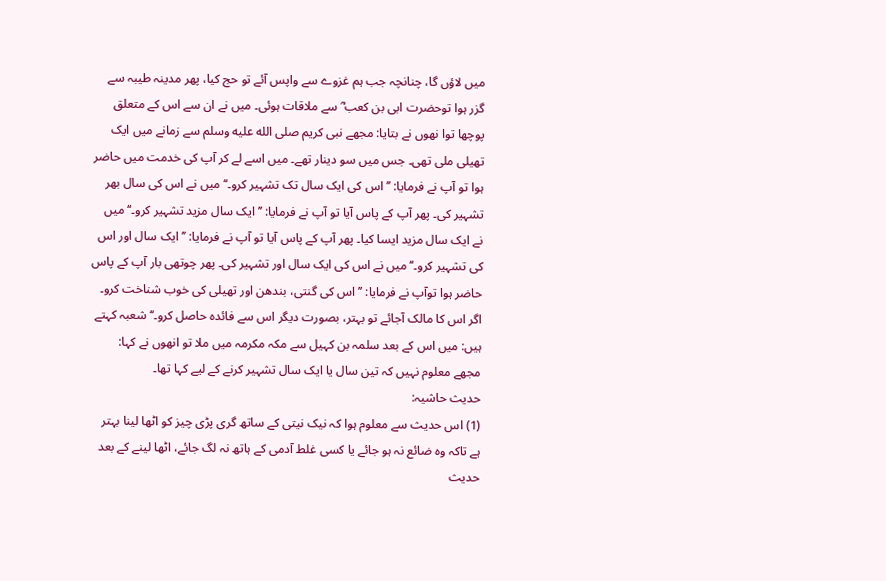میں لاؤں گا، چنانچہ جب ہم غزوے سے واپس آئے تو حج کیا، پھر مدینہ طیبہ سے گزر ہوا توحضرت ابی بن کعب ؓ سے ملاقات ہوئی۔ میں نے ان سے اس کے متعلق پوچھا توا نھوں نے بتایا: مجھے نبی کریم صلى الله عليه وسلم سے زمانے میں ایک تھیلی ملی تھی۔ جس میں سو دینار تھے۔ میں اسے لے کر آپ کی خدمت میں حاضر ہوا تو آپ نے فرمایا: ’’اس کی ایک سال تک تشہیر کرو۔‘‘ میں نے اس کی سال بھر تشہیر کی۔ پھر آپ کے پاس آیا تو آپ نے فرمایا: ’’ایک سال مزید تشہیر کرو۔‘‘ میں نے ایک سال مزید ایسا کیا۔ پھر آپ کے پاس آیا تو آپ نے فرمایا: ’’ایک سال اور اس کی تشہیر کرو۔‘‘ میں نے اس کی ایک سال اور تشہیر کی۔ پھر چوتھی بار آپ کے پاس حاضر ہوا توآپ نے فرمایا: ’’اس کی گنتی، بندھن اور تھیلی کی خوب شناخت کرو۔ اگر اس کا مالک آجائے تو بہتر، بصورت دیگر اس سے فائدہ حاصل کرو۔‘‘ شعبہ کہتے ہیں: میں اس کے بعد سلمہ بن کہیل سے مکہ مکرمہ میں ملا تو انھوں نے کہا: مجھے معلوم نہیں کہ تین سال یا ایک سال تشہیر کرنے کے لیے کہا تھا۔
حدیث حاشیہ:
(1) اس حدیث سے معلوم ہوا کہ نیک نیتی کے ساتھ گری پڑی چیز کو اٹھا لینا بہتر ہے تاکہ وہ ضائع نہ ہو جائے یا کسی غلط آدمی کے ہاتھ نہ لگ جائے، اٹھا لینے کے بعد حدیث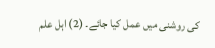کی روشنی میں عمل کیا جائے۔ (2) اہل علم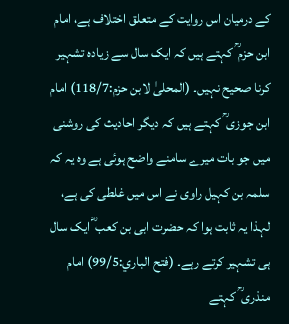کے درمیان اس روایت کے متعلق اختلاف ہے، امام ابن حزم ؒ کہتے ہیں کہ ایک سال سے زیادہ تشہیر کرنا صحیح نہیں۔ (المحلیٰ لابن حزم:118/7) امام ابن جوزی ؒ کہتے ہیں کہ دیگر احادیث کی روشنی میں جو بات میرے سامنے واضح ہوئی ہے وہ یہ کہ سلمہ بن کہیل راوی نے اس میں غلطی کی ہے، لہذا یہ ثابت ہوا کہ حضرت ابی بن کعب ؓ ایک سال ہی تشہیر کرتے رہے۔ (فتح الباري:99/5) امام منذری ؒ کہتے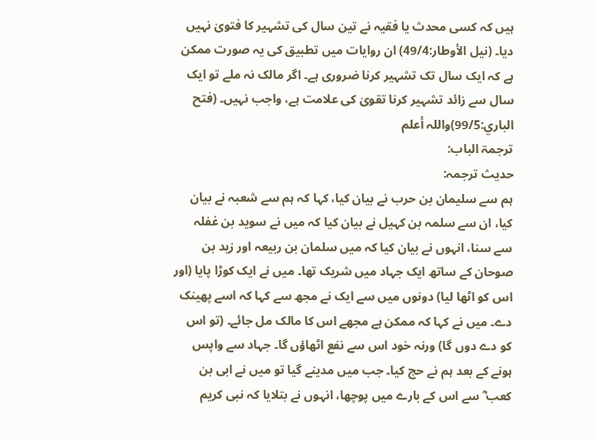ہیں کہ کسی محدث یا فقیہ نے تین سال کی تشہیر کا فتویٰ نہیں دیا۔ (نیل الأوطار:49/4) ان روایات میں تطبیق کی یہ صورت ممکن ہے کہ ایک سال تک تشہیر کرنا ضروری ہے۔ اگر مالک نہ ملے تو ایک سال سے زائد تشہیر کرنا تقویٰ کی علامت ہے، واجب نہیں۔ (فتح الباري:99/5)واللہ أعلم
ترجمۃ الباب:
حدیث ترجمہ:
ہم سے سلیمان بن حرب نے بیان کیا، کہا کہ ہم سے شعبہ نے بیان کیا، ان سے سلمہ بن کہیل نے بیان کیا کہ میں نے سوید بن غفلہ سے سنا، انہوں نے بیان کیا کہ میں سلمان بن ربیعہ اور زید بن صوحان کے ساتھ ایک جہاد میں شریک تھا۔ میں نے ایک کوڑا پایا (اور اس کو اٹھا لیا) دونوں میں سے ایک نے مجھ سے کہا کہ اسے پھینک دے۔ میں نے کہا کہ ممکن ہے مجھے اس کا مالک مل جائے۔ (تو اس کو دے دوں گا) ورنہ خود اس سے نفع اٹھاؤں گا۔ جہاد سے واپس ہونے کے بعد ہم نے حج کیا۔ جب میں مدینے گیا تو میں نے ابی بن کعب ؓ سے اس کے بارے میں پوچھا، انہوں نے بتلایا کہ نبی کریم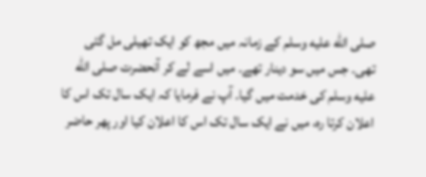صلى الله عليه وسلم کے زمانہ میں مجھ کو ایک تھیلی مل گئی تھی۔ جس میں سو دینار تھے۔ میں اسے لے کر آنحضرت صلى الله عليه وسلم کی خدمت میں گیا۔ آپ نے فرمایا کہ ایک سال تک اس کا اعلان کرتا رہ، میں نے ایک سال تک اس کا اعلان کیا اور پھر حاضر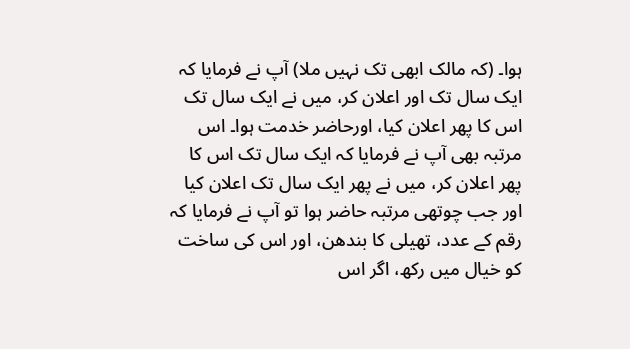ہوا۔ (کہ مالک ابھی تک نہیں ملا) آپ نے فرمایا کہ ایک سال تک اور اعلان کر، میں نے ایک سال تک اس کا پھر اعلان کیا، اورحاضر خدمت ہوا۔ اس مرتبہ بھی آپ نے فرمایا کہ ایک سال تک اس کا پھر اعلان کر، میں نے پھر ایک سال تک اعلان کیا اور جب چوتھی مرتبہ حاضر ہوا تو آپ نے فرمایا کہ رقم کے عدد، تھیلی کا بندھن، اور اس کی ساخت کو خیال میں رکھ، اگر اس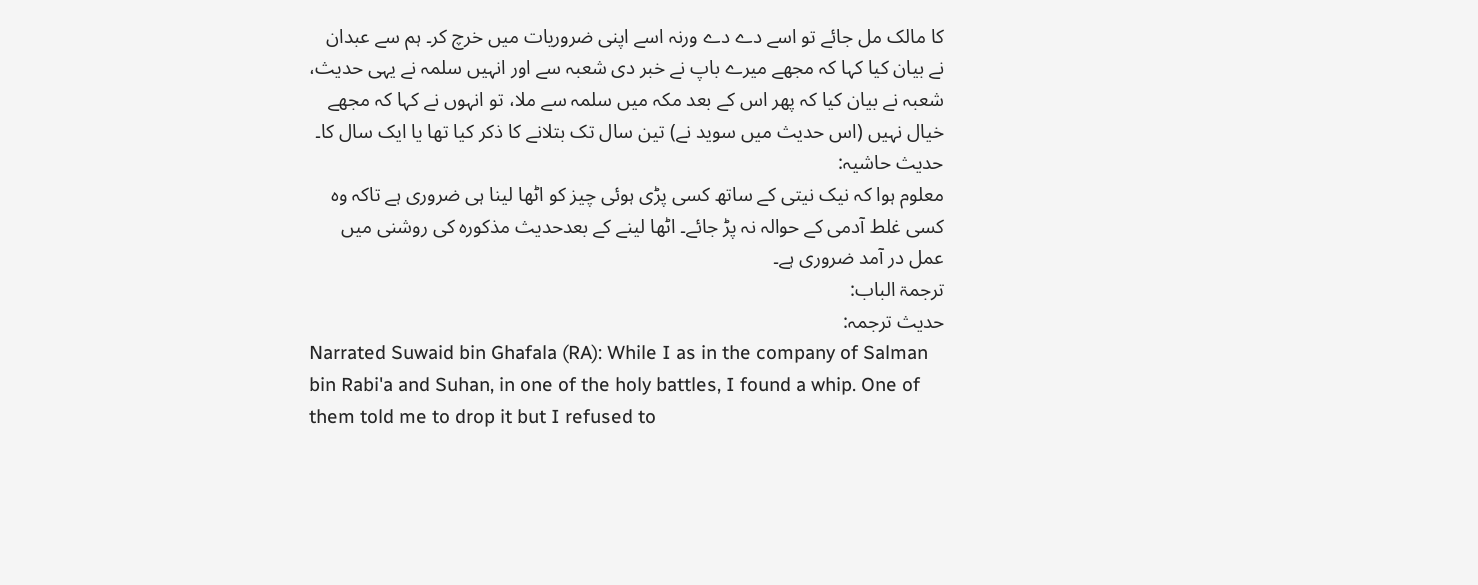کا مالک مل جائے تو اسے دے دے ورنہ اسے اپنی ضروریات میں خرچ کر۔ ہم سے عبدان نے بیان کیا کہا کہ مجھے میرے باپ نے خبر دی شعبہ سے اور انہیں سلمہ نے یہی حدیث، شعبہ نے بیان کیا کہ پھر اس کے بعد مکہ میں سلمہ سے ملا، تو انہوں نے کہا کہ مجھے خیال نہیں (اس حدیث میں سوید نے) تین سال تک بتلانے کا ذکر کیا تھا یا ایک سال کا۔
حدیث حاشیہ:
معلوم ہوا کہ نیک نیتی کے ساتھ کسی پڑی ہوئی چیز کو اٹھا لینا ہی ضروری ہے تاکہ وہ کسی غلط آدمی کے حوالہ نہ پڑ جائے۔ اٹھا لینے کے بعدحدیث مذکورہ کی روشنی میں عمل در آمد ضروری ہے۔
ترجمۃ الباب:
حدیث ترجمہ:
Narrated Suwaid bin Ghafala (RA): While I as in the company of Salman bin Rabi'a and Suhan, in one of the holy battles, I found a whip. One of them told me to drop it but I refused to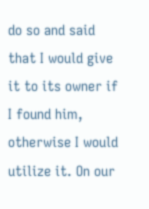do so and said that I would give it to its owner if I found him, otherwise I would utilize it. On our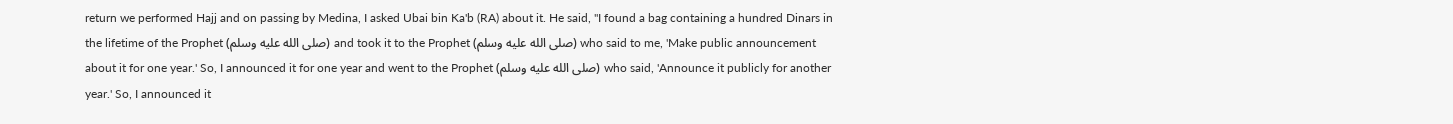return we performed Hajj and on passing by Medina, I asked Ubai bin Ka'b (RA) about it. He said, "I found a bag containing a hundred Dinars in the lifetime of the Prophet (صلى الله عليه وسلم) and took it to the Prophet (صلى الله عليه وسلم) who said to me, 'Make public announcement about it for one year.' So, I announced it for one year and went to the Prophet (صلى الله عليه وسلم) who said, 'Announce it publicly for another year.' So, I announced it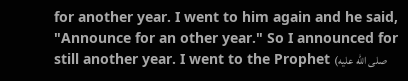for another year. I went to him again and he said, "Announce for an other year." So I announced for still another year. I went to the Prophet (صلى الله عليه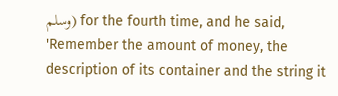وسلم) for the fourth time, and he said, 'Remember the amount of money, the description of its container and the string it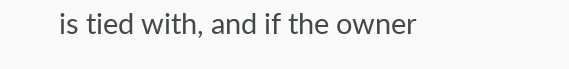is tied with, and if the owner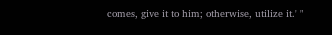comes, give it to him; otherwise, utilize it.' "